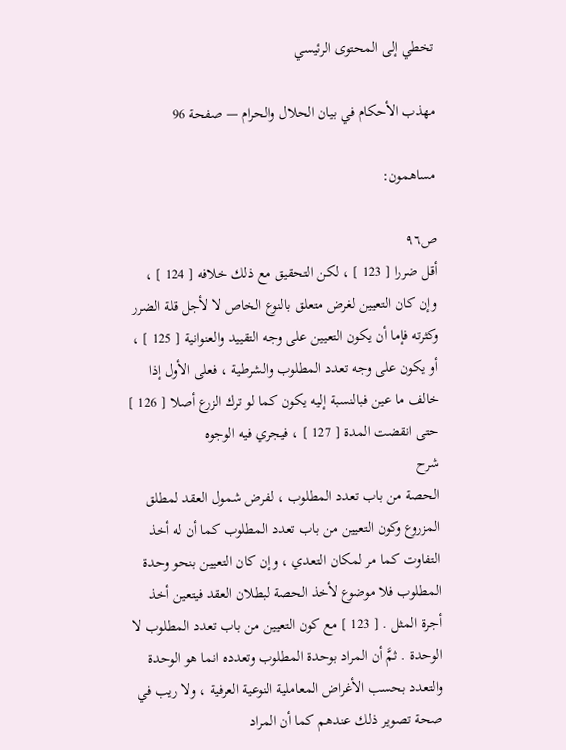تخطي إلى المحتوى الرئيسي

مهذب الأحكام في بيان الحلال والحرام — صفحة 96

مساهمون:

ص٩٦
أقل ضررا [ 123 ] ، لكن التحقيق مع ذلك خلافه [ 124 ] ، وإن كان التعيين لغرض متعلق بالنوع الخاص لا لأجل قلة الضرر وكثرته فإما أن يكون التعيين على وجه التقييد والعنوانية [ 125 ] ، أو يكون على وجه تعدد المطلوب والشرطية ، فعلى الأول إذا خالف ما عين فبالنسبة إليه يكون كما لو ترك الزرع أصلا [ 126 ] حتى انقضت المدة [ 127 ] ، فيجري فيه الوجوه
شرح
الحصة من باب تعدد المطلوب ، لفرض شمول العقد لمطلق المزروع وكون التعيين من باب تعدد المطلوب كما أن له أخذ التفاوت كما مر لمكان التعدي ، وإن كان التعيين بنحو وحدة المطلوب فلا موضوع لأخذ الحصة لبطلان العقد فيتعين أخذ أجرة المثل . [ 123 ] مع كون التعيين من باب تعدد المطلوب لا الوحدة . ثمَّ أن المراد بوحدة المطلوب وتعدده انما هو الوحدة والتعدد بحسب الأغراض المعاملية النوعية العرفية ، ولا ريب في صحة تصوير ذلك عندهم كما أن المراد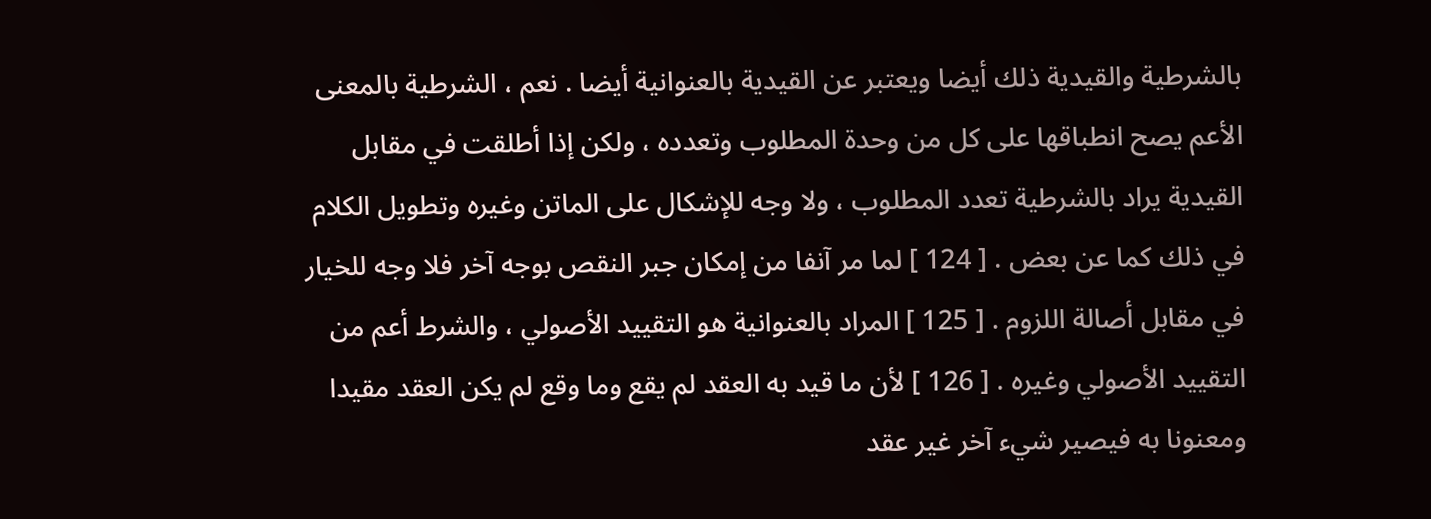بالشرطية والقيدية ذلك أيضا ويعتبر عن القيدية بالعنوانية أيضا . نعم ، الشرطية بالمعنى الأعم يصح انطباقها على كل من وحدة المطلوب وتعدده ، ولكن إذا أطلقت في مقابل القيدية يراد بالشرطية تعدد المطلوب ، ولا وجه للإشكال على الماتن وغيره وتطويل الكلام في ذلك كما عن بعض . [ 124 ] لما مر آنفا من إمكان جبر النقص بوجه آخر فلا وجه للخيار في مقابل أصالة اللزوم . [ 125 ] المراد بالعنوانية هو التقييد الأصولي ، والشرط أعم من التقييد الأصولي وغيره . [ 126 ] لأن ما قيد به العقد لم يقع وما وقع لم يكن العقد مقيدا ومعنونا به فيصير شيء آخر غير عقد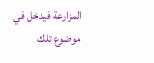المزارعة فيدخل في موضوع تلك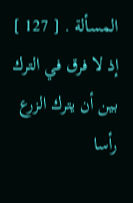المسألة . [ 127 ] إذ لا فرق في الترك بين أن يترك الزرع رأسا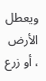ويعطل الأرض ، أو زرع